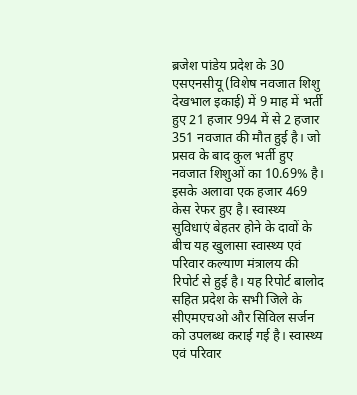ब्रजेश पांडेय प्रदेश के 30 एसएनसीयू (विशेष नवजात शिशु देखभाल इकाई) में 9 माह में भर्ती हुए 21 हजार 994 में से 2 हजार 351 नवजात की मौत हुई है। जो प्रसव के बाद कुल भर्ती हुए नवजात शिशुओं का 10.69% है। इसके अलावा एक हजार 469 केस रेफर हुए है। स्वास्थ्य सुविधाएं बेहतर होने के दावों के बीच यह खुलासा स्वास्थ्य एवं परिवार कल्याण मंत्रालय की रिपोर्ट से हुई है। यह रिपोर्ट बालोद सहित प्रदेश के सभी जिले के सीएमएचओ और सिविल सर्जन को उपलब्ध कराई गई है। स्वास्थ्य एवं परिवार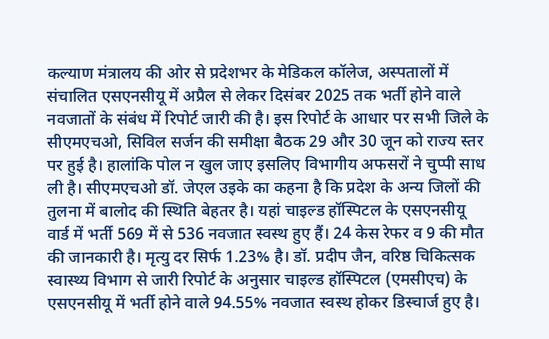कल्याण मंत्रालय की ओर से प्रदेशभर के मेडिकल कॉलेज, अस्पतालों में संचालित एसएनसीयू में अप्रैल से लेकर दिसंबर 2025 तक भर्ती होने वाले नवजातों के संबंध में रिपोर्ट जारी की है। इस रिपोर्ट के आधार पर सभी जिले के सीएमएचओ, सिविल सर्जन की समीक्षा बैठक 29 और 30 जून को राज्य स्तर पर हुई है। हालांकि पोल न खुल जाए इसलिए विभागीय अफसरों ने चुप्पी साध ली है। सीएमएचओ डॉ. जेएल उइके का कहना है कि प्रदेश के अन्य जिलों की तुलना में बालोद की स्थिति बेहतर है। यहां चाइल्ड हॉस्पिटल के एसएनसीयू वार्ड में भर्ती 569 में से 536 नवजात स्वस्थ हुए हैं। 24 केस रेफर व 9 की मौत की जानकारी है। मृत्यु दर सिर्फ 1.23% है। डॉ. प्रदीप जैन, वरिष्ठ चिकित्सक स्वास्थ्य विभाग से जारी रिपोर्ट के अनुसार चाइल्ड हॉस्पिटल (एमसीएच) के एसएनसीयू में भर्ती होने वाले 94.55% नवजात स्वस्थ होकर डिस्चार्ज हुए है।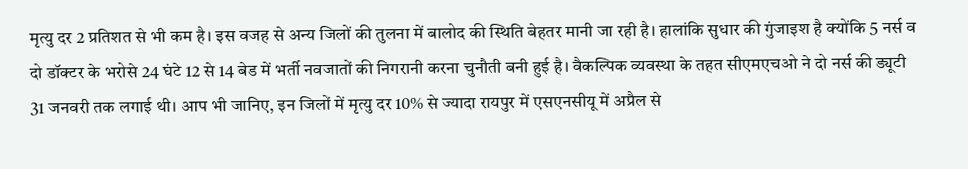मृत्यु दर 2 प्रतिशत से भी कम है। इस वजह से अन्य जिलों की तुलना में बालोद की स्थिति बेहतर मानी जा रही है। हालांकि सुधार की गुंजाइश है क्योंकि 5 नर्स व दो डॉक्टर के भरोसे 24 घंटे 12 से 14 बेड में भर्ती नवजातों की निगरानी करना चुनौती बनी हुई है। वैकल्पिक व्यवस्था के तहत सीएमएचओ ने दो नर्स की ड्यूटी 31 जनवरी तक लगाई थी। आप भी जानिए, इन जिलों में मृत्यु दर 10% से ज्यादा रायपुर में एसएनसीयू में अप्रैल से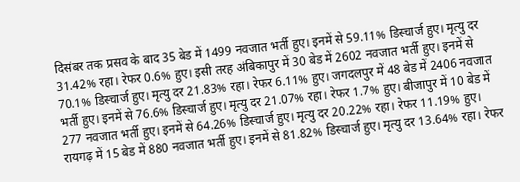दिसंबर तक प्रसव के बाद 35 बेड में 1499 नवजात भर्ती हुए। इनमें से 59.11% डिस्चार्ज हुए। मृत्यु दर 31.42% रहा। रेफर 0.6% हुए। इसी तरह अंबिकापुर में 30 बेड में 2602 नवजात भर्ती हुए। इनमें से 70.1% डिस्चार्ज हुए। मृत्यु दर 21.83% रहा। रेफर 6.11% हुए। जगदलपुर में 48 बेड में 2406 नवजात भर्ती हुए। इनमें से 76.6% डिस्चार्ज हुए। मृत्यु दर 21.07% रहा। रेफर 1.7% हुए। बीजापुर में 10 बेड में 277 नवजात भर्ती हुए। इनमें से 64.26% डिस्चार्ज हुए। मृत्यु दर 20.22% रहा। रेफर 11.19% हुए। रायगढ़ में 15 बेड में 880 नवजात भर्ती हुए। इनमें से 81.82% डिस्चार्ज हुए। मृत्यु दर 13.64% रहा। रेफर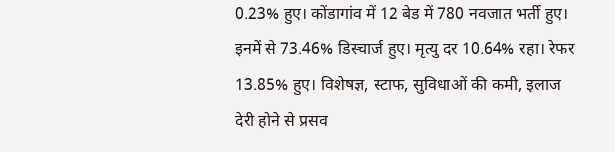0.23% हुए। कोंडागांव में 12 बेड में 780 नवजात भर्ती हुए। इनमें से 73.46% डिस्चार्ज हुए। मृत्यु दर 10.64% रहा। रेफर 13.85% हुए। विशेषज्ञ, स्टाफ, सुविधाओं की कमी, इलाज देरी होने से प्रसव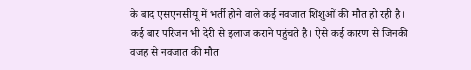के बाद एसएनसीयू में भर्ती होने वाले कई नवजात शिशुओं की मौत हो रही है। कई बार परिजन भी देरी से इलाज कराने पहुंचते है। ऐसे कई कारण से जिनकी वजह से नवजात की मौत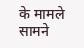के मामले सामने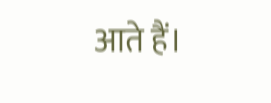आते हैं।